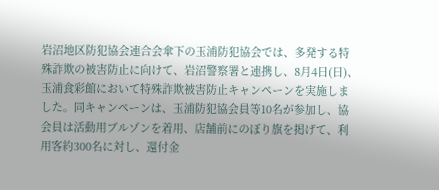岩沼地区防犯協会連合会傘下の玉浦防犯協会では、多発する特殊詐欺の被害防止に向けて、岩沼警察署と連携し、8月4日(日)、玉浦食彩館において特殊詐欺被害防止キャンペーンを実施しました。同キャンペーンは、玉浦防犯協会員等10名が参加し、協会員は活動用ブルゾンを着用、店舗前にのぼり旗を掲げて、利用客約300名に対し、還付金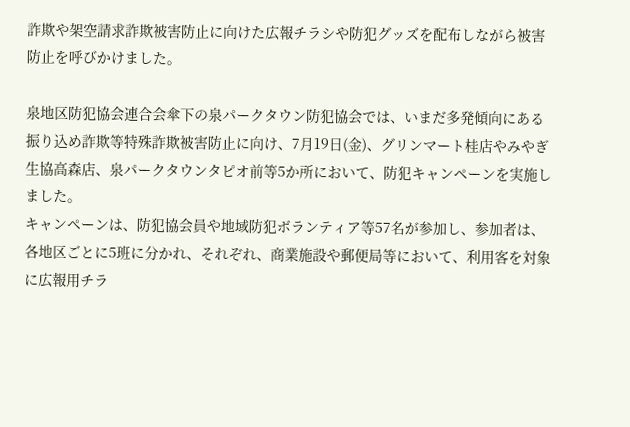詐欺や架空請求詐欺被害防止に向けた広報チラシや防犯グッズを配布しながら被害防止を呼びかけました。

泉地区防犯協会連合会傘下の泉パークタウン防犯協会では、いまだ多発傾向にある振り込め詐欺等特殊詐欺被害防止に向け、7月19日(金)、グリンマート桂店やみやぎ生協高森店、泉パークタウンタピオ前等5か所において、防犯キャンペーンを実施しました。
キャンペーンは、防犯協会員や地域防犯ボランティア等57名が参加し、参加者は、各地区ごとに5班に分かれ、それぞれ、商業施設や郵便局等において、利用客を対象に広報用チラ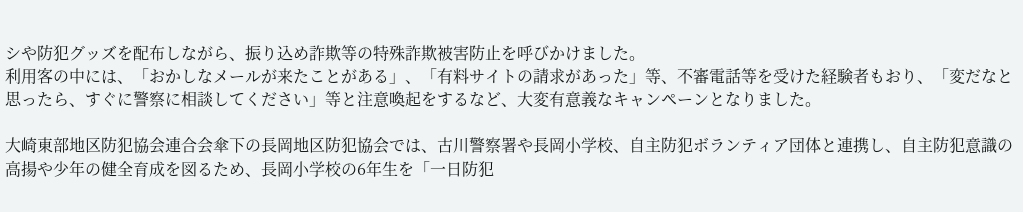シや防犯グッズを配布しながら、振り込め詐欺等の特殊詐欺被害防止を呼びかけました。
利用客の中には、「おかしなメールが来たことがある」、「有料サイトの請求があった」等、不審電話等を受けた経験者もおり、「変だなと思ったら、すぐに警察に相談してください」等と注意喚起をするなど、大変有意義なキャンペーンとなりました。

大崎東部地区防犯協会連合会傘下の長岡地区防犯協会では、古川警察署や長岡小学校、自主防犯ボランティア団体と連携し、自主防犯意識の高揚や少年の健全育成を図るため、長岡小学校の6年生を「一日防犯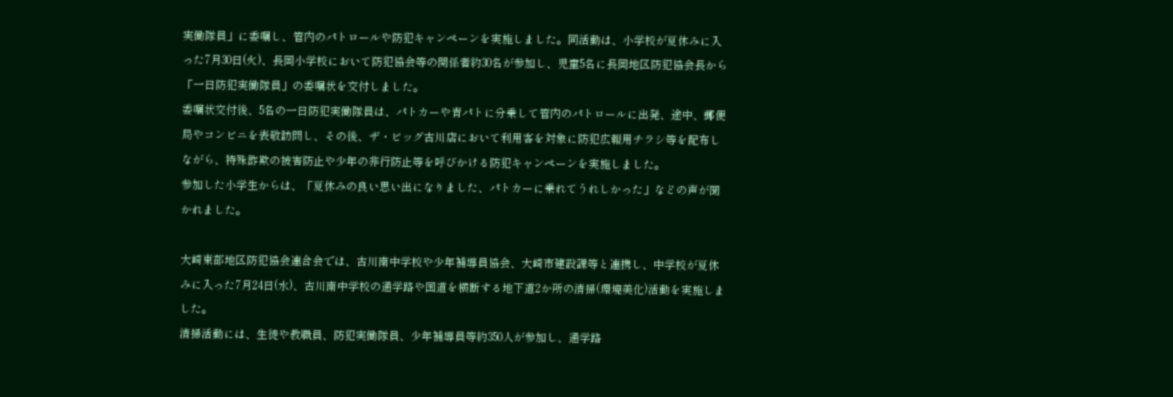実働隊員」に委嘱し、管内のパトロールや防犯キャンペーンを実施しました。同活動は、小学校が夏休みに入った7月30日(火)、長岡小学校において防犯協会等の関係者約30名が参加し、児童5名に長岡地区防犯協会長から「一日防犯実働隊員」の委嘱状を交付しました。
委嘱状交付後、5名の一日防犯実働隊員は、パトカーや青パトに分乗して管内のパトロールに出発、途中、郵便局やコンビニを表敬訪問し、その後、ザ・ビッグ古川店において利用客を対象に防犯広報用チラシ等を配布しながら、特殊詐欺の被害防止や少年の非行防止等を呼びかける防犯キャンペーンを実施しました。
参加した小学生からは、「夏休みの良い思い出になりました、パトカーに乗れてうれしかった」などの声が聞かれました。

大崎東部地区防犯協会連合会では、古川南中学校や少年補導員協会、大崎市建設課等と連携し、中学校が夏休みに入った7月24日(水)、古川南中学校の通学路や国道を横断する地下道2か所の清掃(環境美化)活動を実施しました。
清掃活動には、生徒や教職員、防犯実働隊員、少年補導員等約350人が参加し、通学路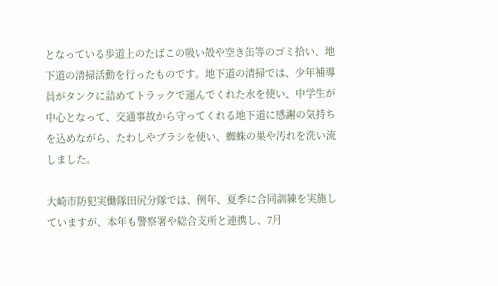となっている歩道上のたばこの吸い殻や空き缶等のゴミ拾い、地下道の清掃活動を行ったものです。地下道の清掃では、少年補導員がタンクに詰めてトラックで運んでくれた水を使い、中学生が中心となって、交通事故から守ってくれる地下道に感謝の気持ちを込めながら、たわしやブラシを使い、蜘蛛の巣や汚れを洗い流しました。

大崎市防犯実働隊田尻分隊では、例年、夏季に合同訓練を実施していますが、本年も警察署や総合支所と連携し、7月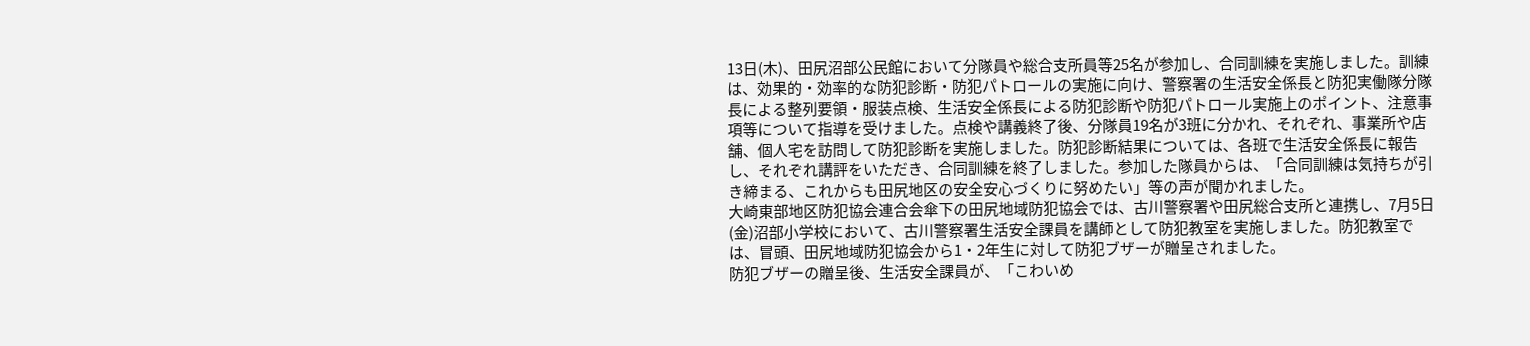13日(木)、田尻沼部公民館において分隊員や総合支所員等25名が参加し、合同訓練を実施しました。訓練は、効果的・効率的な防犯診断・防犯パトロールの実施に向け、警察署の生活安全係長と防犯実働隊分隊長による整列要領・服装点検、生活安全係長による防犯診断や防犯パトロール実施上のポイント、注意事項等について指導を受けました。点検や講義終了後、分隊員19名が3班に分かれ、それぞれ、事業所や店舗、個人宅を訪問して防犯診断を実施しました。防犯診断結果については、各班で生活安全係長に報告し、それぞれ講評をいただき、合同訓練を終了しました。参加した隊員からは、「合同訓練は気持ちが引き締まる、これからも田尻地区の安全安心づくりに努めたい」等の声が聞かれました。
大崎東部地区防犯協会連合会傘下の田尻地域防犯協会では、古川警察署や田尻総合支所と連携し、7月5日(金)沼部小学校において、古川警察署生活安全課員を講師として防犯教室を実施しました。防犯教室では、冒頭、田尻地域防犯協会から1・2年生に対して防犯ブザーが贈呈されました。
防犯ブザーの贈呈後、生活安全課員が、「こわいめ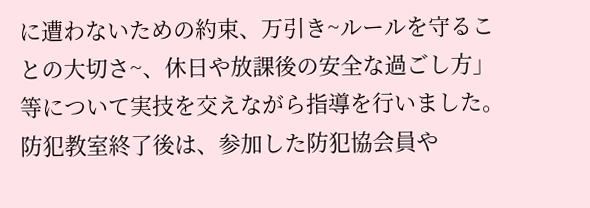に遭わないための約束、万引き~ルールを守ることの大切さ~、休日や放課後の安全な過ごし方」等について実技を交えながら指導を行いました。
防犯教室終了後は、参加した防犯協会員や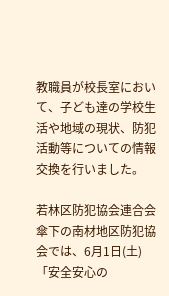教職員が校長室において、子ども達の学校生活や地域の現状、防犯活動等についての情報交換を行いました。

若林区防犯協会連合会傘下の南材地区防犯協会では、6月1日(土)「安全安心の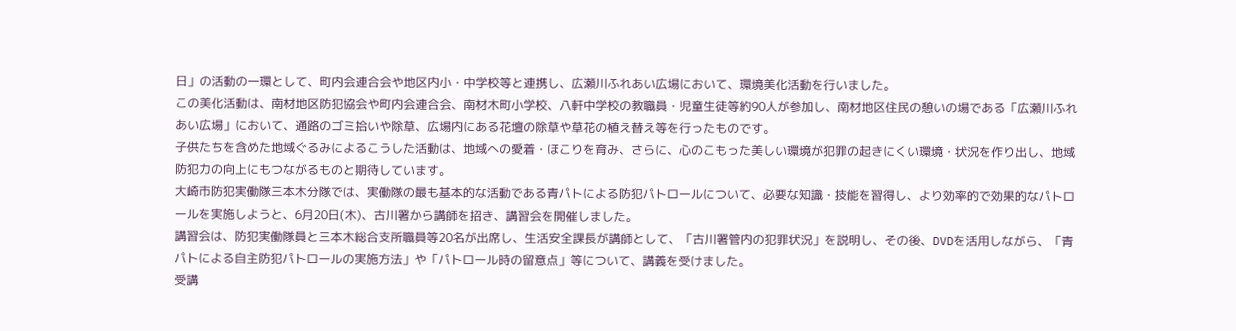日」の活動の一環として、町内会連合会や地区内小・中学校等と連携し、広瀬川ふれあい広場において、環境美化活動を行いました。
この美化活動は、南材地区防犯協会や町内会連合会、南材木町小学校、八軒中学校の教職員・児童生徒等約90人が参加し、南材地区住民の憩いの場である「広瀬川ふれあい広場」において、通路のゴミ拾いや除草、広場内にある花壇の除草や草花の植え替え等を行ったものです。
子供たちを含めた地域ぐるみによるこうした活動は、地域への愛着・ほこりを育み、さらに、心のこもった美しい環境が犯罪の起きにくい環境・状況を作り出し、地域防犯力の向上にもつながるものと期待しています。
大崎市防犯実働隊三本木分隊では、実働隊の最も基本的な活動である青パトによる防犯パトロールについて、必要な知識・技能を習得し、より効率的で効果的なパトロールを実施しようと、6月20日(木)、古川署から講師を招き、講習会を開催しました。
講習会は、防犯実働隊員と三本木総合支所職員等20名が出席し、生活安全課長が講師として、「古川署管内の犯罪状況」を説明し、その後、DVDを活用しながら、「青パトによる自主防犯パトロールの実施方法」や「パトロール時の留意点」等について、講義を受けました。
受講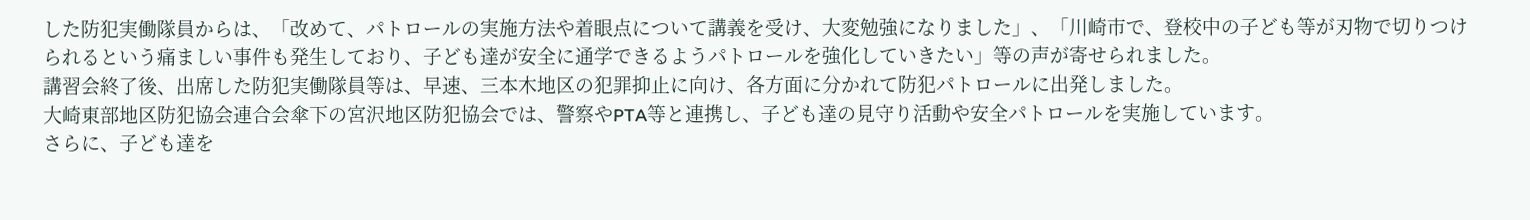した防犯実働隊員からは、「改めて、パトロールの実施方法や着眼点について講義を受け、大変勉強になりました」、「川崎市で、登校中の子ども等が刃物で切りつけられるという痛ましい事件も発生しており、子ども達が安全に通学できるようパトロールを強化していきたい」等の声が寄せられました。
講習会終了後、出席した防犯実働隊員等は、早速、三本木地区の犯罪抑止に向け、各方面に分かれて防犯パトロールに出発しました。
大崎東部地区防犯協会連合会傘下の宮沢地区防犯協会では、警察やPTA等と連携し、子ども達の見守り活動や安全パトロールを実施しています。
さらに、子ども達を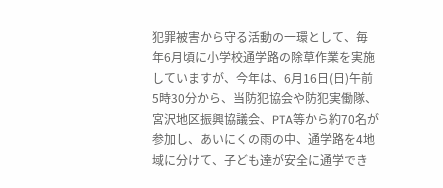犯罪被害から守る活動の一環として、毎年6月頃に小学校通学路の除草作業を実施していますが、今年は、6月16日(日)午前5時30分から、当防犯協会や防犯実働隊、宮沢地区振興協議会、PTA等から約70名が参加し、あいにくの雨の中、通学路を4地域に分けて、子ども達が安全に通学でき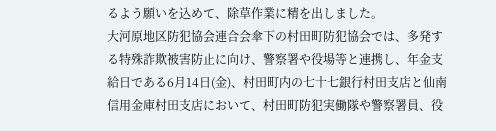るよう願いを込めて、除草作業に精を出しました。
大河原地区防犯協会連合会傘下の村田町防犯協会では、多発する特殊詐欺被害防止に向け、警察署や役場等と連携し、年金支給日である6月14日(金)、村田町内の七十七銀行村田支店と仙南信用金庫村田支店において、村田町防犯実働隊や警察署員、役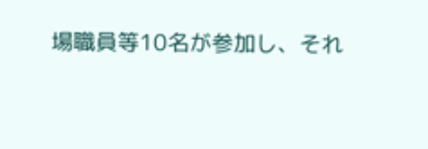場職員等10名が参加し、それ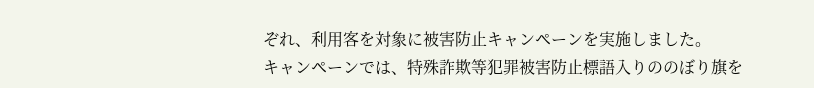ぞれ、利用客を対象に被害防止キャンペーンを実施しました。
キャンペーンでは、特殊詐欺等犯罪被害防止標語入りののぼり旗を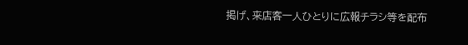掲げ、来店客一人ひとりに広報チラシ等を配布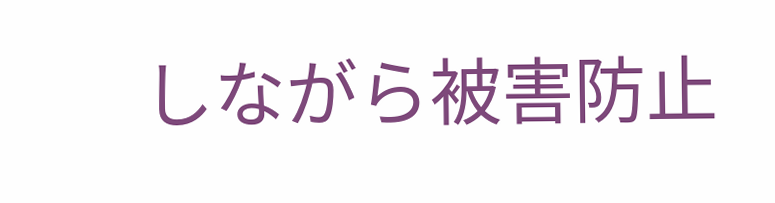しながら被害防止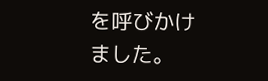を呼びかけました。